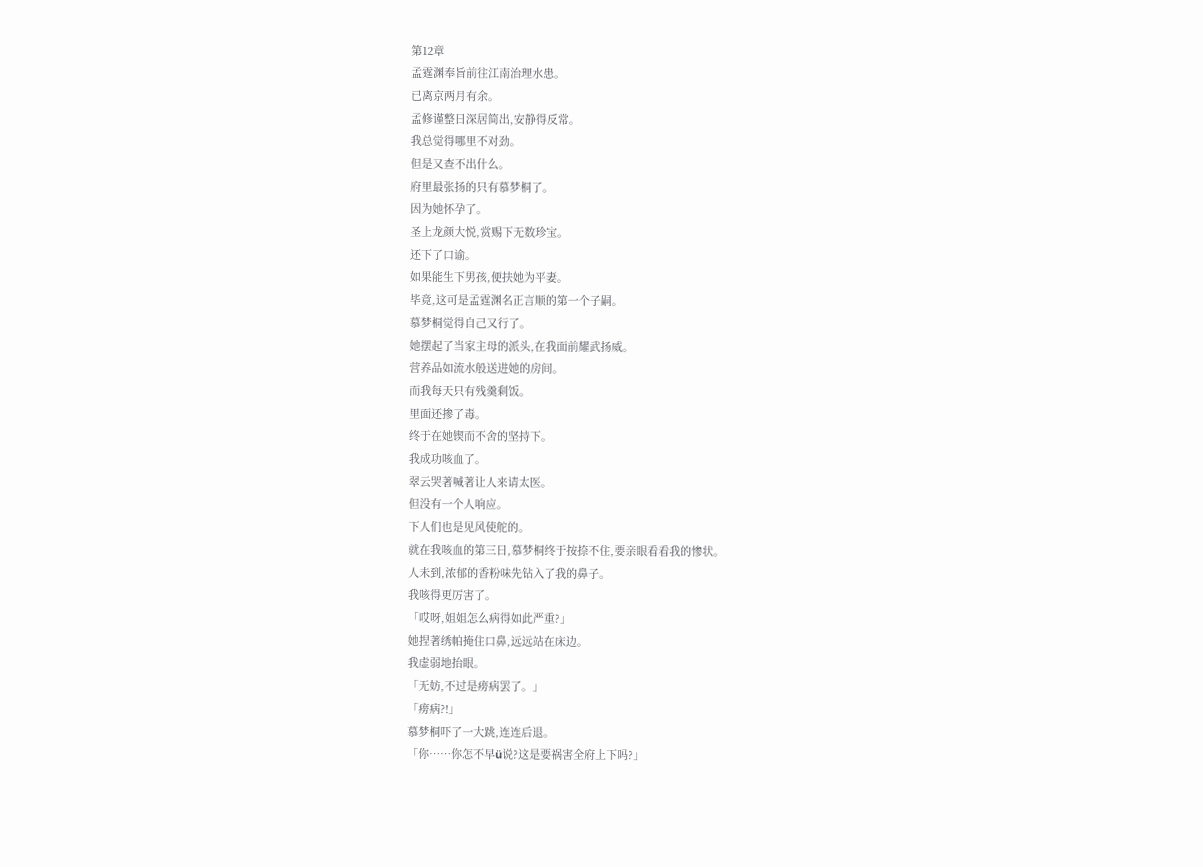第12章
孟霆渊奉旨前往江南治理水患。
已离京两月有余。
孟修谨整日深居简出,安静得反常。
我总觉得哪里不对劲。
但是又查不出什么。
府里最张扬的只有慕梦桐了。
因为她怀孕了。
圣上龙颜大悦,赏赐下无数珍宝。
还下了口谕。
如果能生下男孩,便扶她为平妻。
毕竟,这可是孟霆渊名正言顺的第一个子嗣。
慕梦桐觉得自己又行了。
她摆起了当家主母的派头,在我面前耀武扬威。
营养品如流水般送进她的房间。
而我每天只有残羹剩饭。
里面还掺了毒。
终于在她锲而不舍的坚持下。
我成功咳血了。
翠云哭著喊著让人来请太医。
但没有一个人响应。
下人们也是见风使舵的。
就在我咳血的第三日,慕梦桐终于按捺不住,要亲眼看看我的惨状。
人未到,浓郁的香粉味先钻入了我的鼻子。
我咳得更厉害了。
「哎呀,姐姐怎么病得如此严重?」
她捏著绣帕掩住口鼻,远远站在床边。
我虚弱地抬眼。
「无妨,不过是痨病罢了。」
「痨病?!」
慕梦桐吓了一大跳,连连后退。
「你……你怎不早ü说?这是要祸害全府上下吗?」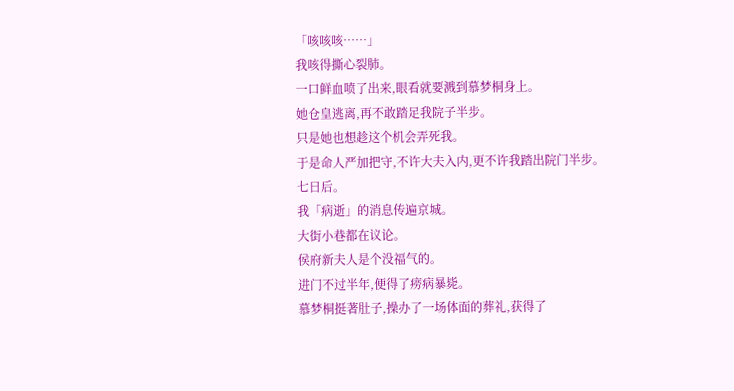「咳咳咳……」
我咳得撕心裂肺。
一口鲜血喷了出来,眼看就要溅到慕梦桐身上。
她仓皇逃离,再不敢踏足我院子半步。
只是她也想趁这个机会弄死我。
于是命人严加把守,不许大夫入内,更不许我踏出院门半步。
七日后。
我「病逝」的消息传遍京城。
大街小巷都在议论。
侯府新夫人是个没福气的。
进门不过半年,便得了痨病暴毙。
慕梦桐挺著肚子,操办了一场体面的葬礼,获得了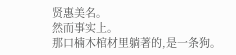贤惠美名。
然而事实上。
那口楠木棺材里躺著的,是一条狗。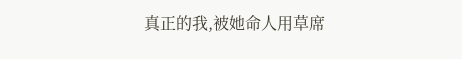真正的我,被她命人用草席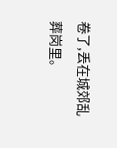卷了,丢在城郊乱葬岗里。